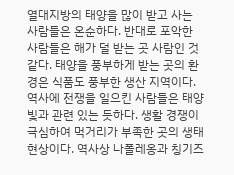열대지방의 태양을 많이 받고 사는 사람들은 온순하다. 반대로 포악한 사람들은 해가 덜 받는 곳 사람인 것 같다. 태양을 풍부하게 받는 곳의 환경은 식품도 풍부한 생산 지역이다. 역사에 전쟁을 일으킨 사람들은 태양 빛과 관련 있는 듯하다. 생활 경쟁이 극심하여 먹거리가 부족한 곳의 생태 현상이다. 역사상 나폴레옹과 칭기즈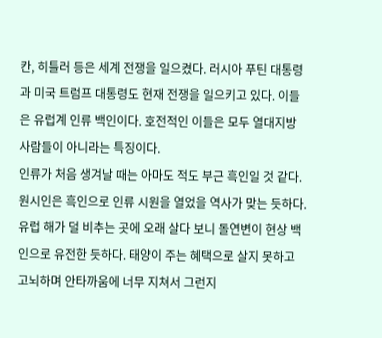칸, 히틀러 등은 세계 전쟁을 일으켰다. 러시아 푸틴 대통령과 미국 트럼프 대통령도 현재 전쟁을 일으키고 있다. 이들은 유럽계 인류 백인이다. 호전적인 이들은 모두 열대지방 사람들이 아니라는 특징이다.
인류가 처음 생겨날 때는 아마도 적도 부근 흑인일 것 같다. 원시인은 흑인으로 인류 시원을 열었을 역사가 맞는 듯하다. 유럽 해가 덜 비추는 곳에 오래 살다 보니 돌연변이 현상 백인으로 유전한 듯하다. 태양이 주는 혜택으로 살지 못하고 고뇌하며 안타까움에 너무 지쳐서 그런지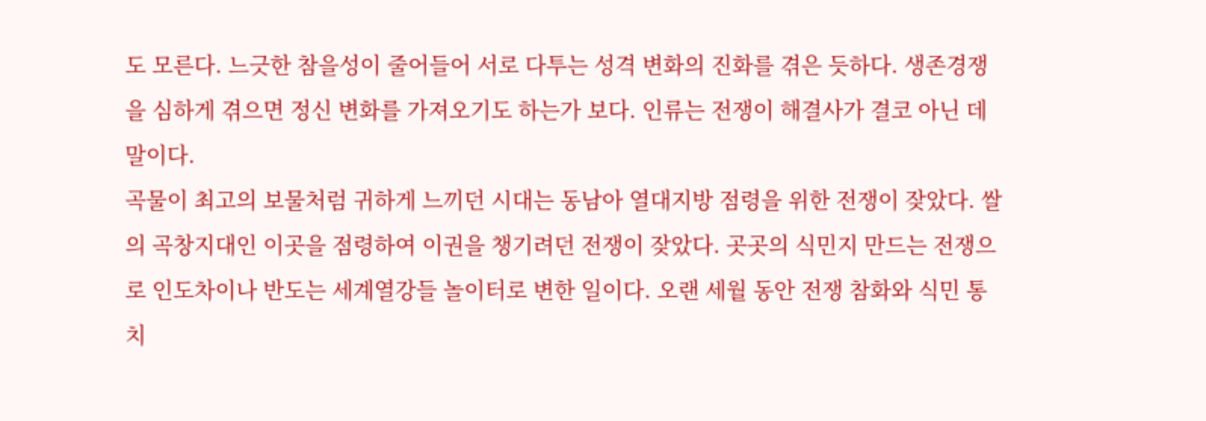도 모른다. 느긋한 참을성이 줄어들어 서로 다투는 성격 변화의 진화를 겪은 듯하다. 생존경쟁을 심하게 겪으면 정신 변화를 가져오기도 하는가 보다. 인류는 전쟁이 해결사가 결코 아닌 데 말이다.
곡물이 최고의 보물처럼 귀하게 느끼던 시대는 동남아 열대지방 점령을 위한 전쟁이 잦았다. 쌀의 곡창지대인 이곳을 점령하여 이권을 챙기려던 전쟁이 잦았다. 곳곳의 식민지 만드는 전쟁으로 인도차이나 반도는 세계열강들 놀이터로 변한 일이다. 오랜 세월 동안 전쟁 참화와 식민 통치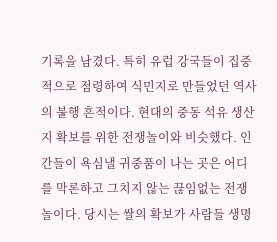기록을 남겼다. 특히 유럽 강국들이 집중적으로 점령하여 식민지로 만들었던 역사의 불행 흔적이다. 현대의 중동 석유 생산지 확보를 위한 전쟁놀이와 비슷했다. 인간들이 욕심낼 귀중품이 나는 곳은 어디를 막론하고 그치지 않는 끊임없는 전쟁놀이다. 당시는 쌀의 확보가 사람들 생명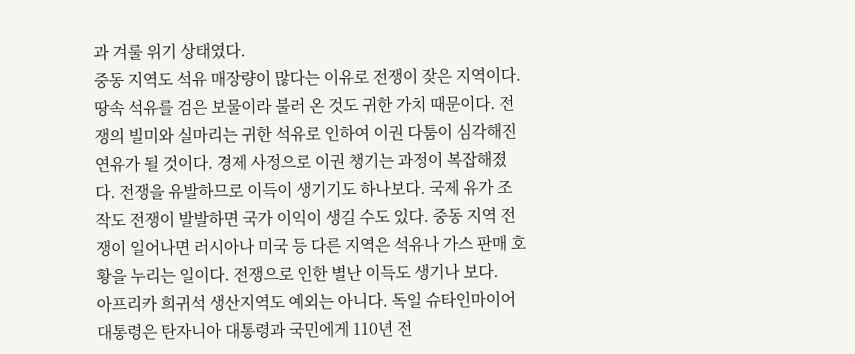과 겨룰 위기 상태였다.
중동 지역도 석유 매장량이 많다는 이유로 전쟁이 잦은 지역이다. 땅속 석유를 검은 보물이라 불러 온 것도 귀한 가치 때문이다. 전쟁의 빌미와 실마리는 귀한 석유로 인하여 이권 다툼이 심각해진 연유가 될 것이다. 경제 사정으로 이권 챙기는 과정이 복잡해졌다. 전쟁을 유발하므로 이득이 생기기도 하나보다. 국제 유가 조작도 전쟁이 발발하면 국가 이익이 생길 수도 있다. 중동 지역 전쟁이 일어나면 러시아나 미국 등 다른 지역은 석유나 가스 판매 호황을 누리는 일이다. 전쟁으로 인한 별난 이득도 생기나 보다.
아프리카 희귀석 생산지역도 예외는 아니다. 독일 슈타인마이어 대통령은 탄자니아 대통령과 국민에게 110년 전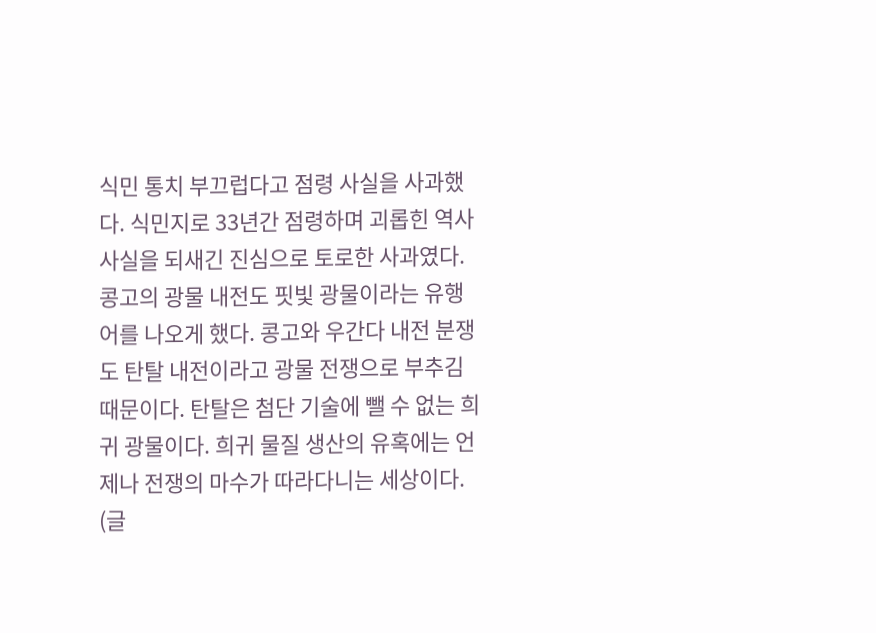식민 통치 부끄럽다고 점령 사실을 사과했다. 식민지로 33년간 점령하며 괴롭힌 역사 사실을 되새긴 진심으로 토로한 사과였다. 콩고의 광물 내전도 핏빛 광물이라는 유행어를 나오게 했다. 콩고와 우간다 내전 분쟁도 탄탈 내전이라고 광물 전쟁으로 부추김 때문이다. 탄탈은 첨단 기술에 뺄 수 없는 희귀 광물이다. 희귀 물질 생산의 유혹에는 언제나 전쟁의 마수가 따라다니는 세상이다. (글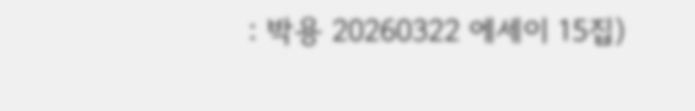: 박용 20260322 에세이 15집)